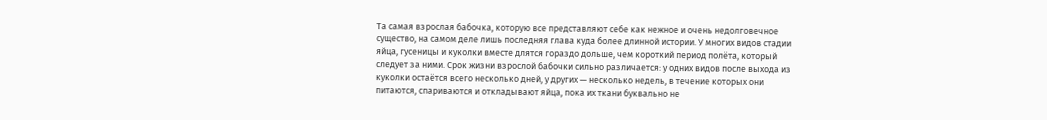Та самая взрослая бабочка, которую все представляют себе как нежное и очень недолговечное существо, на самом деле лишь последняя глава куда более длинной истории. У многих видов стадии яйца, гусеницы и куколки вместе длятся гораздо дольше, чем короткий период полёта, который следует за ними. Срок жизни взрослой бабочки сильно различается: у одних видов после выхода из куколки остаётся всего несколько дней, у других — несколько недель, в течение которых они питаются, спариваются и откладывают яйца, пока их ткани буквально не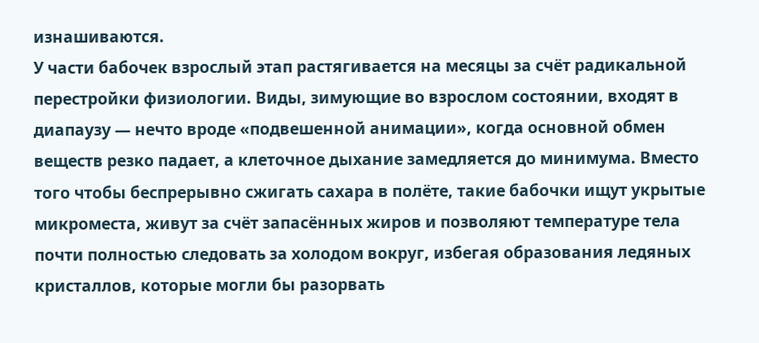изнашиваются.
У части бабочек взрослый этап растягивается на месяцы за счёт радикальной перестройки физиологии. Виды, зимующие во взрослом состоянии, входят в диапаузу — нечто вроде «подвешенной анимации», когда основной обмен веществ резко падает, а клеточное дыхание замедляется до минимума. Вместо того чтобы беспрерывно сжигать сахара в полёте, такие бабочки ищут укрытые микроместа, живут за счёт запасённых жиров и позволяют температуре тела почти полностью следовать за холодом вокруг, избегая образования ледяных кристаллов, которые могли бы разорвать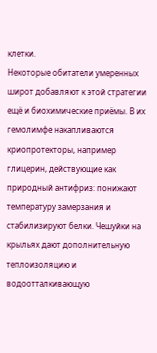клетки.
Некоторые обитатели умеренных широт добавляют к этой стратегии ещё и биохимические приёмы. В их гемолимфе накапливаются криопротекторы, например глицерин, действующие как природный антифриз: понижают температуру замерзания и стабилизируют белки. Чешуйки на крыльях дают дополнительную теплоизоляцию и водоотталкивающую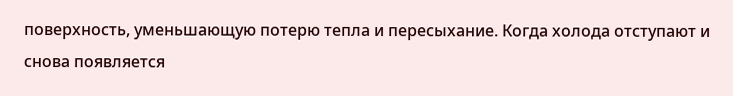поверхность, уменьшающую потерю тепла и пересыхание. Когда холода отступают и снова появляется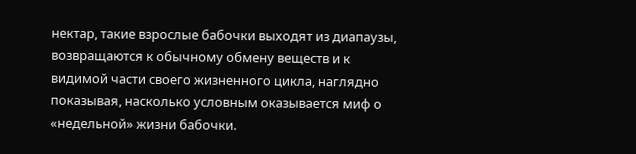нектар, такие взрослые бабочки выходят из диапаузы, возвращаются к обычному обмену веществ и к видимой части своего жизненного цикла, наглядно показывая, насколько условным оказывается миф о «недельной» жизни бабочки.